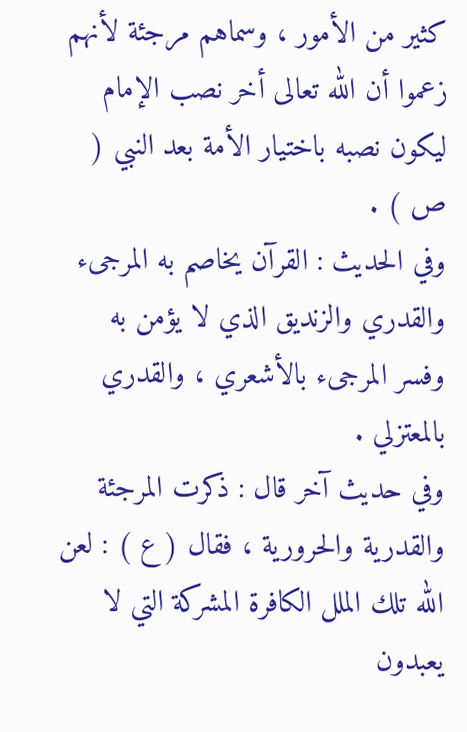كثير من الأمور ، وسماهم مرجئة لأنهم زعموا أن الله تعالى أخر نصب الإمام ليكون نصبه باختيار الأمة بعد النبي ( ص ) .
وفي الحديث : القرآن يخاصم به المرجىء والقدري والزنديق الذي لا يؤمن به
وفسر المرجىء بالأشعري ، والقدري بالمعتزلي .
وفي حديث آخر قال : ذكرت المرجئة والقدرية والحرورية ، فقال ( ع ) : لعن الله تلك الملل الكافرة المشركة التي لا يعبدون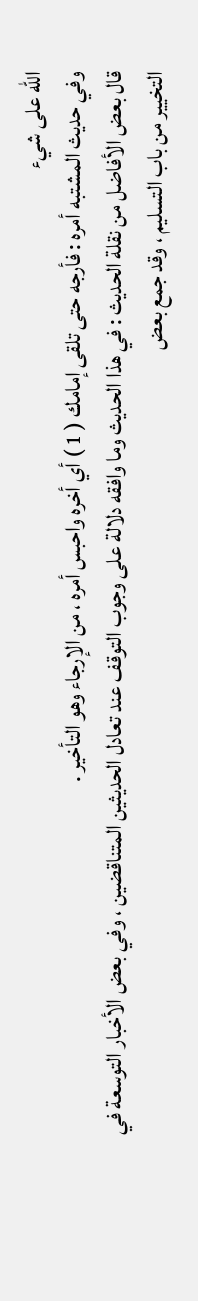الله على شيء
وفي حديث المشتبه أمره : فأرجه حتى تلقى إمامك ( 1 ) أي أخره واحبس أمره ، من الإرجاء وهو التأخير .
قال بعض الأفاضل من نقلة الحديث : في هذا الحديث وما وافقه دلالة على وجوب التوقف عند تعادل الحديثين المتناقضين ، وفي بعض الأخبار التوسعة في التخيير من باب التسليم ، وقد جمع بعض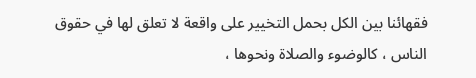فقهائنا بين الكل بحمل التخيير على واقعة لا تعلق لها في حقوق الناس ، كالوضوء والصلاة ونحوها ،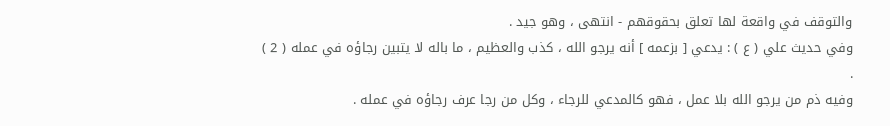والتوقف في واقعة لها تعلق بحقوقهم - انتهى ، وهو جيد .
وفي حديث علي ( ع ) : يدعي [ بزعمه ] أنه يرجو الله ، كذب والعظيم ، ما باله لا يتبين رجاؤه في عمله ( 2 ) .
وفيه ذم من يرجو الله بلا عمل ، فهو كالمدعي للرجاء ، وكل من رجا عرف رجاؤه في عمله .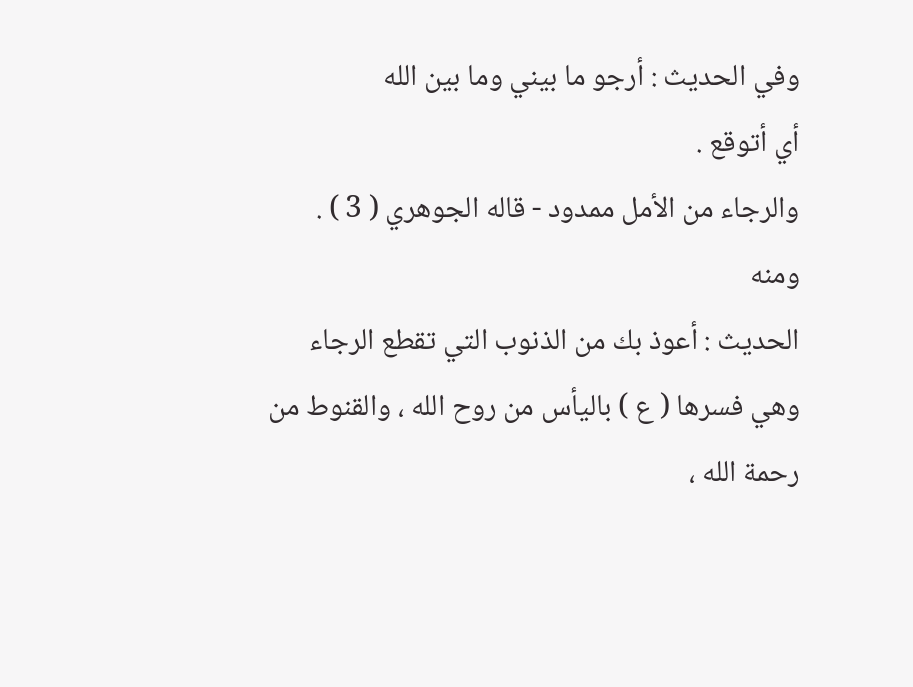وفي الحديث : أرجو ما بيني وما بين الله
أي أتوقع .
والرجاء من الأمل ممدود - قاله الجوهري ( 3 ) .
ومنه
الحديث : أعوذ بك من الذنوب التي تقطع الرجاء
وهي فسرها ( ع ) باليأس من روح الله ، والقنوط من رحمة الله ،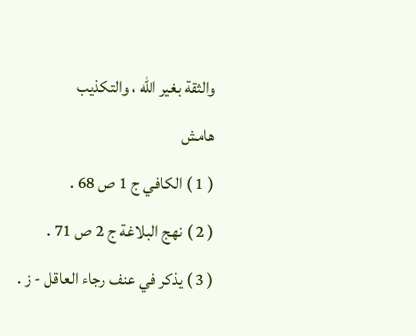والثقة بغير الله ، والتكذيب
هامش
( 1 ) الكافي ج 1 ص 68 .
( 2 ) نهج البلاغة ج 2 ص 71 .
( 3 ) يذكر في عنف رجاء العاقل - ز .